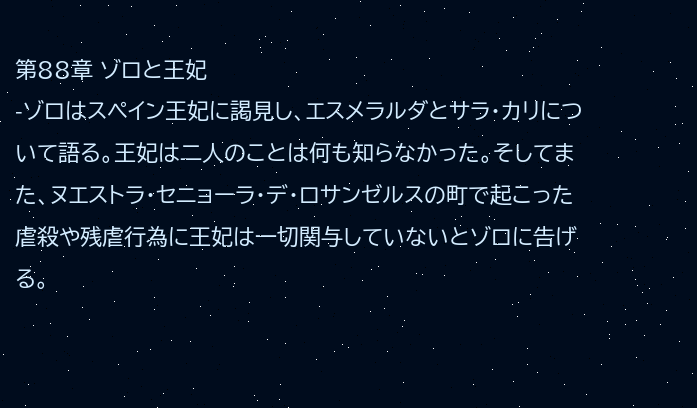第88章 ゾロと王妃
-ゾロはスペイン王妃に謁見し、エスメラルダとサラ・カリについて語る。王妃は二人のことは何も知らなかった。そしてまた、ヌエストラ・セニョーラ・デ・ロサンゼルスの町で起こった虐殺や残虐行為に王妃は一切関与していないとゾロに告げる。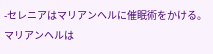-セレニアはマリアンヘルに催眠術をかける。マリアンヘルは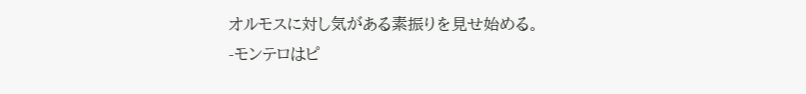オルモスに対し気がある素振りを見せ始める。
-モンテロはピ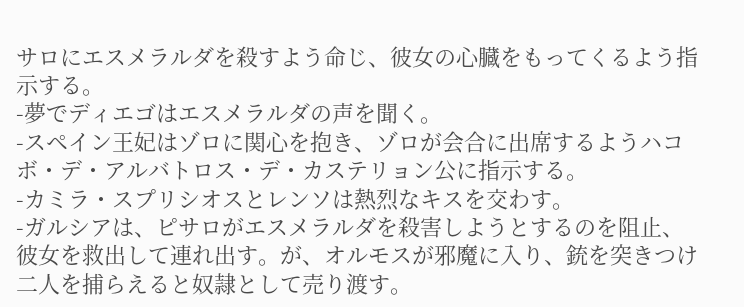サロにエスメラルダを殺すよう命じ、彼女の心臓をもってくるよう指示する。
-夢でディエゴはエスメラルダの声を聞く。
-スペイン王妃はゾロに関心を抱き、ゾロが会合に出席するようハコボ・デ・アルバトロス・デ・カステリョン公に指示する。
-カミラ・スプリシオスとレンソは熱烈なキスを交わす。
-ガルシアは、ピサロがエスメラルダを殺害しようとするのを阻止、彼女を救出して連れ出す。が、オルモスが邪魔に入り、銃を突きつけ二人を捕らえると奴隷として売り渡す。